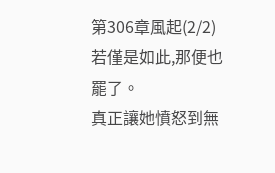第306章風起(2/2)
若僅是如此,那便也罷了。
真正讓她憤怒到無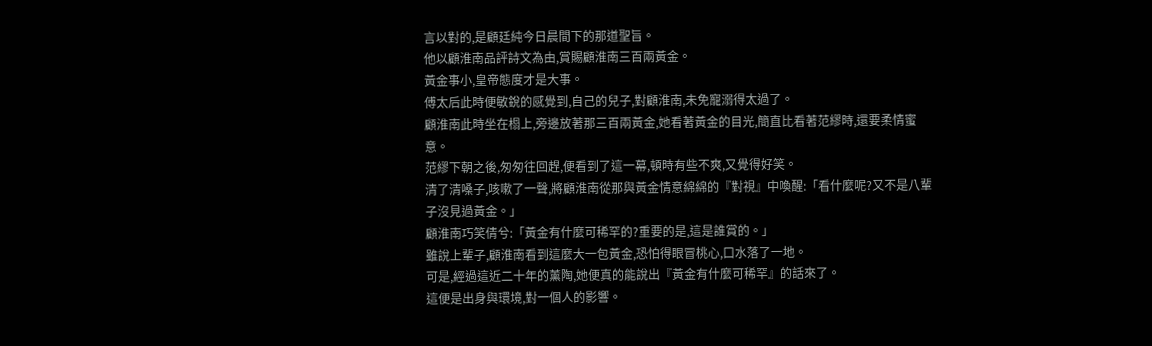言以對的,是顧廷純今日晨間下的那道聖旨。
他以顧淮南品評詩文為由,賞賜顧淮南三百兩黃金。
黃金事小,皇帝態度才是大事。
傅太后此時便敏銳的感覺到,自己的兒子,對顧淮南,未免寵溺得太過了。
顧淮南此時坐在榻上,旁邊放著那三百兩黃金,她看著黃金的目光,簡直比看著范繆時,還要柔情蜜意。
范繆下朝之後,匆匆往回趕,便看到了這一幕,頓時有些不爽,又覺得好笑。
清了清嗓子,咳嗽了一聲,將顧淮南從那與黃金情意綿綿的『對視』中喚醒:「看什麼呢?又不是八輩子沒見過黃金。」
顧淮南巧笑倩兮:「黃金有什麼可稀罕的?重要的是,這是誰賞的。」
雖說上輩子,顧淮南看到這麼大一包黃金,恐怕得眼冒桃心,口水落了一地。
可是,經過這近二十年的薰陶,她便真的能說出『黃金有什麼可稀罕』的話來了。
這便是出身與環境,對一個人的影響。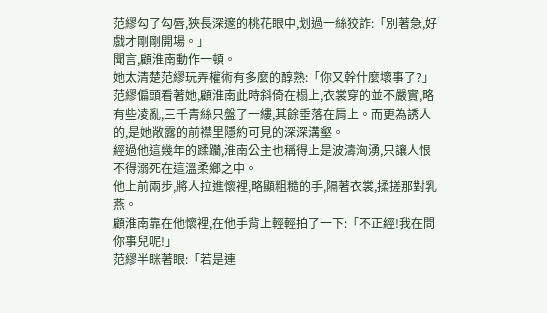范繆勾了勾唇,狹長深邃的桃花眼中,划過一絲狡詐:「別著急,好戲才剛剛開場。」
聞言,顧淮南動作一頓。
她太清楚范繆玩弄權術有多麼的醇熟:「你又幹什麼壞事了?」
范繆偏頭看著她,顧淮南此時斜倚在榻上,衣裳穿的並不嚴實,略有些凌亂,三千青絲只盤了一縷,其餘垂落在肩上。而更為誘人的,是她敞露的前襟里隱約可見的深深溝壑。
經過他這幾年的蹂躪,淮南公主也稱得上是波濤洶湧,只讓人恨不得溺死在這溫柔鄉之中。
他上前兩步,將人拉進懷裡,略顯粗糙的手,隔著衣裳,揉搓那對乳燕。
顧淮南靠在他懷裡,在他手背上輕輕拍了一下:「不正經!我在問你事兒呢!」
范繆半眯著眼:「若是連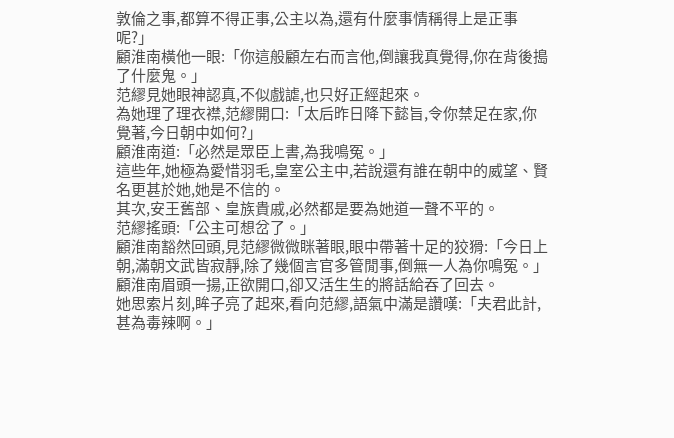敦倫之事,都算不得正事,公主以為,還有什麼事情稱得上是正事呢?」
顧淮南橫他一眼:「你這般顧左右而言他,倒讓我真覺得,你在背後搗了什麼鬼。」
范繆見她眼神認真,不似戲謔,也只好正經起來。
為她理了理衣襟,范繆開口:「太后昨日降下懿旨,令你禁足在家,你覺著,今日朝中如何?」
顧淮南道:「必然是眾臣上書,為我鳴冤。」
這些年,她極為愛惜羽毛,皇室公主中,若說還有誰在朝中的威望、賢名更甚於她,她是不信的。
其次,安王舊部、皇族貴戚,必然都是要為她道一聲不平的。
范繆搖頭:「公主可想岔了。」
顧淮南豁然回頭,見范繆微微眯著眼,眼中帶著十足的狡猾:「今日上朝,滿朝文武皆寂靜,除了幾個言官多管閒事,倒無一人為你鳴冤。」
顧淮南眉頭一揚,正欲開口,卻又活生生的將話給吞了回去。
她思索片刻,眸子亮了起來,看向范繆,語氣中滿是讚嘆:「夫君此計,甚為毒辣啊。」